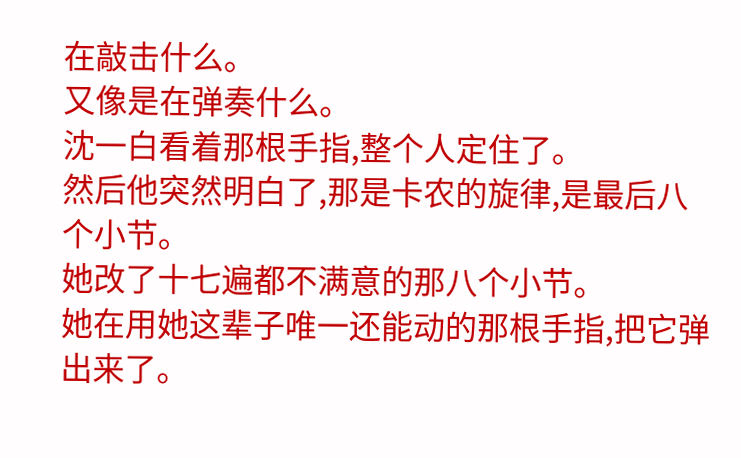在敲击什么。
又像是在弹奏什么。
沈一白看着那根手指,整个人定住了。
然后他突然明白了,那是卡农的旋律,是最后八个小节。
她改了十七遍都不满意的那八个小节。
她在用她这辈子唯一还能动的那根手指,把它弹出来了。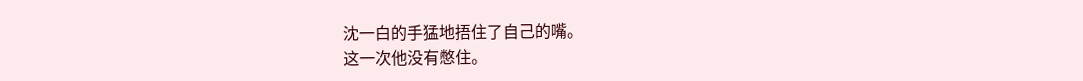沈一白的手猛地捂住了自己的嘴。
这一次他没有憋住。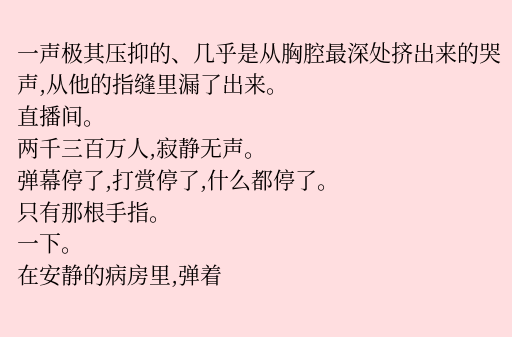一声极其压抑的、几乎是从胸腔最深处挤出来的哭声,从他的指缝里漏了出来。
直播间。
两千三百万人,寂静无声。
弹幕停了,打赏停了,什么都停了。
只有那根手指。
一下。
在安静的病房里,弹着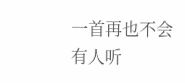一首再也不会有人听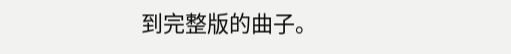到完整版的曲子。